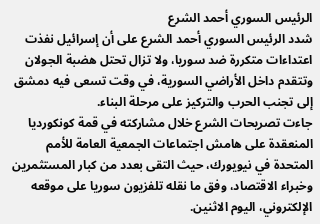الرئيس السوري أحمد الشرع
شدد الرئيس السوري أحمد الشرع على أن إسرائيل نفذت اعتداءات متكررة ضد سوريا، ولا تزال تحتل هضبة الجولان وتتقدم داخل الأراضي السورية، في وقت تسعى فيه دمشق إلى تجنب الحرب والتركيز على مرحلة البناء.
جاءت تصريحات الشرع خلال مشاركته في قمة كونكورديا المنعقدة على هامش اجتماعات الجمعية العامة للأمم المتحدة في نيويورك، حيث التقى بعدد من كبار المستثمرين وخبراء الاقتصاد، وفق ما نقله تلفزيون سوريا على موقعه الإلكتروني، اليوم الاثنين.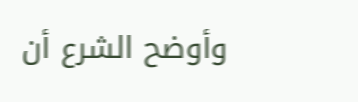وأوضح الشرع أن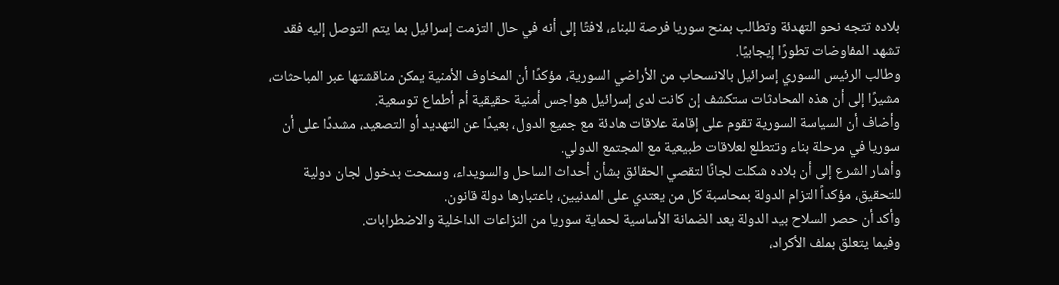بلاده تتجه نحو التهدئة وتطالب بمنح سوريا فرصة للبناء، لافتًا إلى أنه في حال التزمت إسرائيل بما يتم التوصل إليه فقد تشهد المفاوضات تطورًا إيجابيًا.
وطالب الرئيس السوري إسرائيل بالانسحاب من الأراضي السورية، مؤكدًا أن المخاوف الأمنية يمكن مناقشتها عبر المباحثات، مشيرًا إلى أن هذه المحادثات ستكشف إن كانت لدى إسرائيل هواجس أمنية حقيقية أم أطماع توسعية.
وأضاف أن السياسة السورية تقوم على إقامة علاقات هادئة مع جميع الدول، بعيدًا عن التهديد أو التصعيد، مشددًا على أن سوريا في مرحلة بناء وتتطلع لعلاقات طبيعية مع المجتمع الدولي.
وأشار الشرع إلى أن بلاده شكلت لجانًا لتقصي الحقائق بشأن أحداث الساحل والسويداء، وسمحت بدخول لجان دولية للتحقيق، مؤكداً التزام الدولة بمحاسبة كل من يعتدي على المدنيين، باعتبارها دولة قانون.
وأكد أن حصر السلاح بيد الدولة يعد الضمانة الأساسية لحماية سوريا من النزاعات الداخلية والاضطرابات.
وفيما يتعلق بملف الأكراد،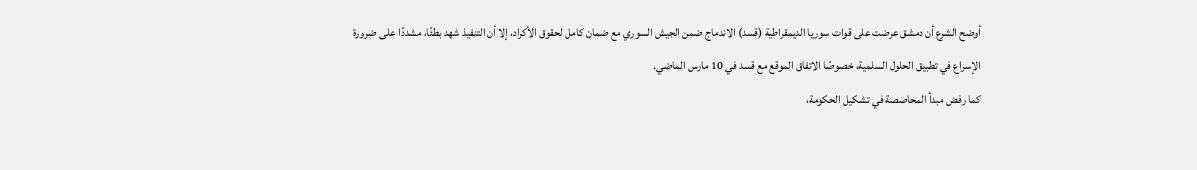أوضح الشرع أن دمشق عرضت على قوات سوريا الديمقراطية (قسد) الاندماج ضمن الجيش السوري مع ضمان كامل لحقوق الأكراد، إلا أن التنفيذ شهد بطئًا، مشددًا على ضرورة الإسراع في تطبيق الحلول السلمية، خصوصًا الاتفاق الموقع مع قسد في 10 مارس الماضي.
كما رفض مبدأ المحاصصة في تشكيل الحكومة،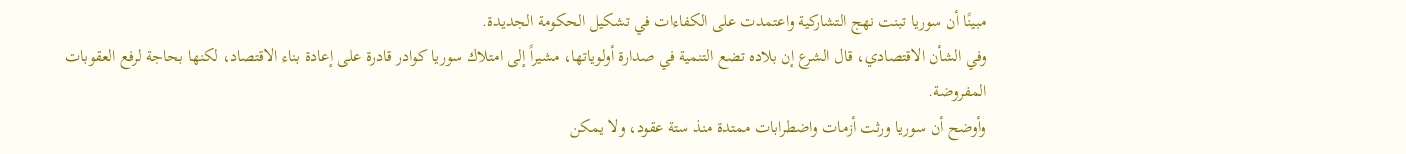مبينًا أن سوريا تبنت نهج التشاركية واعتمدت على الكفاءات في تشكيل الحكومة الجديدة.
وفي الشأن الاقتصادي، قال الشرع إن بلاده تضع التنمية في صدارة أولوياتها، مشيراً إلى امتلاك سوريا كوادر قادرة على إعادة بناء الاقتصاد، لكنها بحاجة لرفع العقوبات المفروضة.
وأوضح أن سوريا ورثت أزمات واضطرابات ممتدة منذ ستة عقود، ولا يمكن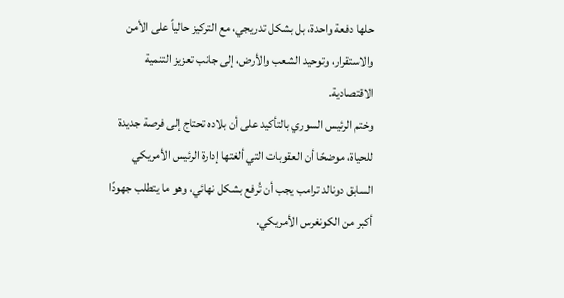حلها دفعة واحدة، بل بشكل تدريجي، مع التركيز حالياً على الأمن والاستقرار، وتوحيد الشعب والأرض، إلى جانب تعزيز التنمية الاقتصادية.
وختم الرئيس السوري بالتأكيد على أن بلاده تحتاج إلى فرصة جديدة للحياة، موضحًا أن العقوبات التي ألغتها إدارة الرئيس الأمريكي السابق دونالد ترامب يجب أن تُرفع بشكل نهائي، وهو ما يتطلب جهودًا أكبر من الكونغرس الأمريكي.